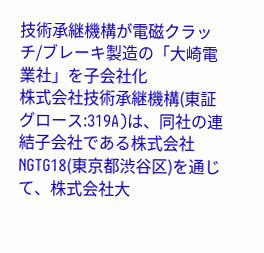技術承継機構が電磁クラッチ/ブレーキ製造の「大崎電業社」を子会社化
株式会社技術承継機構(東証グロース:319A)は、同社の連結子会社である株式会社NGTG18(東京都渋谷区)を通じて、株式会社大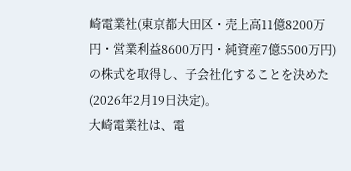崎電業社(東京都大田区・売上高11億8200万円・営業利益8600万円・純資産7億5500万円)の株式を取得し、子会社化することを決めた(2026年2月19日決定)。
大崎電業社は、電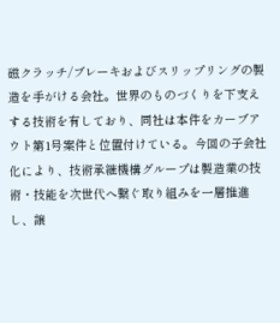磁クラッチ/ブレーキおよびスリップリングの製造を手がける会社。世界のものづくりを下支えする技術を有しており、同社は本件をカーブアウト第1号案件と位置付けている。今回の子会社化により、技術承継機構グループは製造業の技術・技能を次世代へ繋ぐ取り組みを一層推進し、譲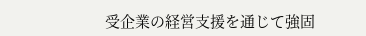受企業の経営支援を通じて強固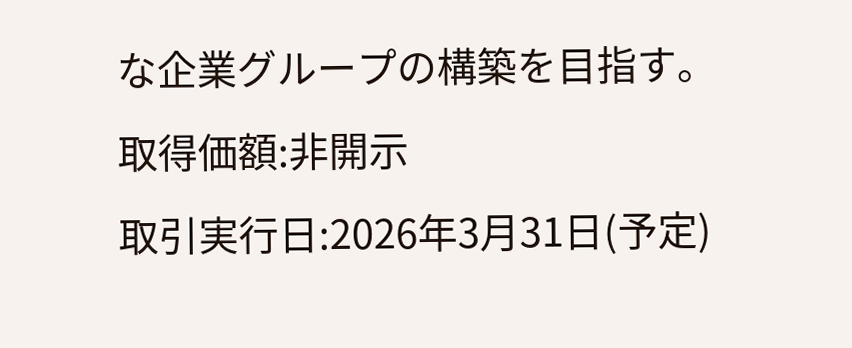な企業グループの構築を目指す。
取得価額:非開示
取引実行日:2026年3月31日(予定)